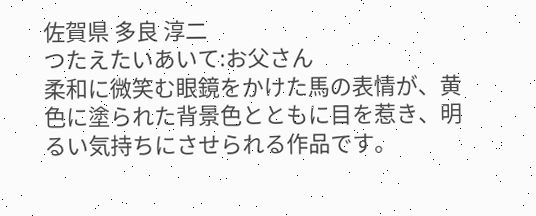佐賀県 多良 淳二
つたえたいあいて:お父さん
柔和に微笑む眼鏡をかけた馬の表情が、黄色に塗られた背景色とともに目を惹き、明るい気持ちにさせられる作品です。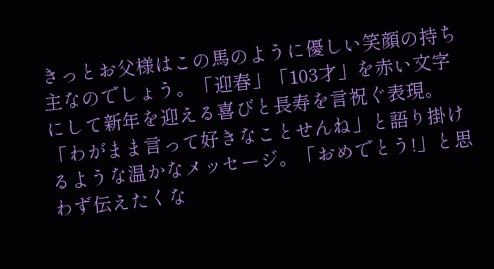きっとお父様はこの馬のように優しい笑顔の持ち主なのでしょう。「迎春」「103才」を赤い文字にして新年を迎える喜びと長寿を言祝ぐ表現。「わがまま言って好きなことせんね」と語り掛けるような温かなメッセージ。「おめでとう!」と思わず伝えたくな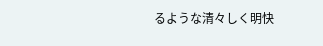るような清々しく明快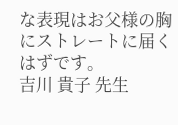な表現はお父様の胸にストレートに届くはずです。
吉川 貴子 先生